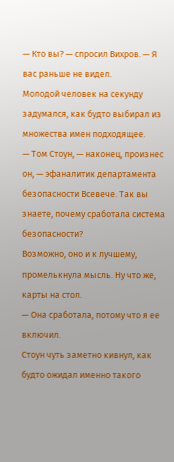— Кто вы? — спросил Вихров. — Я вас раньше не видел.
Молодой человек на секунду задумался, как будто выбирал из множества имен подходящее.
— Том Стоун, — наконец, произнес он, — эфаналитик департамента безопасности Всевече. Так вы знаете, почему сработала система безопасности?
Возможно, оно и к лучшему, промелькнула мысль. Ну что же, карты на стол.
— Она сработала, потому что я ее включил.
Стоун чуть заметно кивнул, как будто ожидал именно такого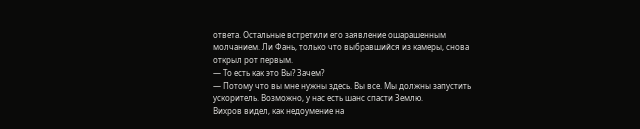ответа. Остальные встретили его заявление ошарашенным молчанием. Ли Фань, только что выбравшийся из камеры, снова открыл рот первым.
— То есть как это Вы? Зачем?
— Потому что вы мне нужны здесь. Вы все. Мы должны запустить ускоритель. Возможно, у нас есть шанс спасти Землю.
Вихров видел, как недоумение на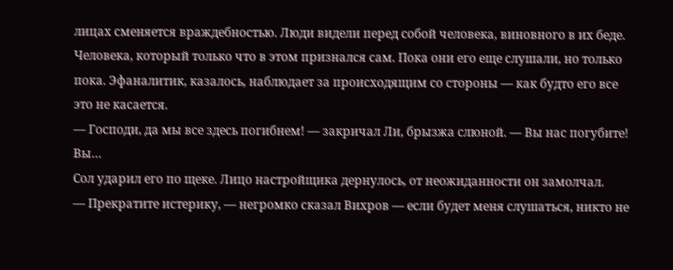лицах сменяется враждебностью. Люди видели перед собой человека, виновного в их беде. Человека, который только что в этом признался сам. Пока они его еще слушали, но только пока. Эфаналитик, казалось, наблюдает за происходящим со стороны — как будто его все это не касается.
— Господи, да мы все здесь погибнем! — закричал Ли, брызжа слюной. — Вы нас погубите! Вы…
Сол ударил его по щеке. Лицо настройщика дернулось, от неожиданности он замолчал.
— Прекратите истерику, — негромко сказал Вихров — если будет меня слушаться, никто не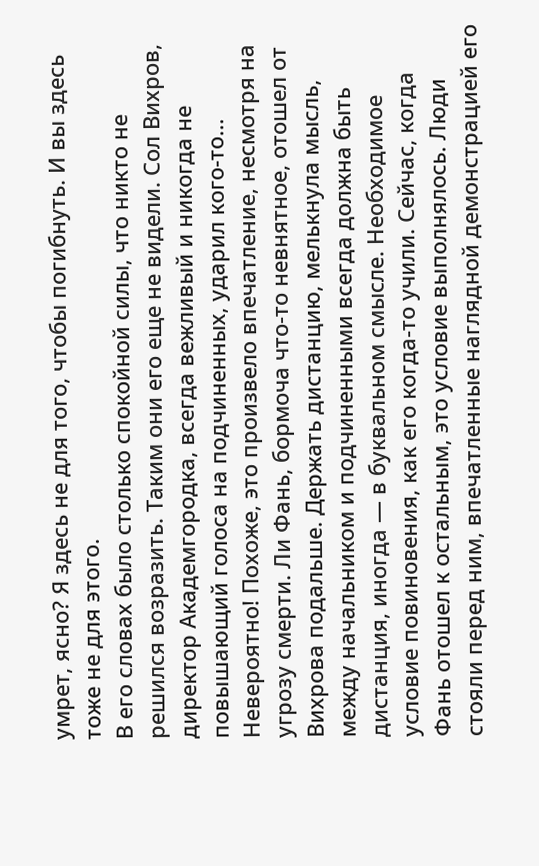умрет, ясно? Я здесь не для того, чтобы погибнуть. И вы здесь тоже не для этого.
В его словах было столько спокойной силы, что никто не решился возразить. Таким они его еще не видели. Сол Вихров, директор Академгородка, всегда вежливый и никогда не повышающий голоса на подчиненных, ударил кого-то… Невероятно! Похоже, это произвело впечатление, несмотря на угрозу смерти. Ли Фань, бормоча что-то невнятное, отошел от Вихрова подальше. Держать дистанцию, мелькнула мысль, между начальником и подчиненными всегда должна быть дистанция, иногда — в буквальном смысле. Необходимое условие повиновения, как его когда-то учили. Сейчас, когда Фань отошел к остальным, это условие выполнялось. Люди стояли перед ним, впечатленные наглядной демонстрацией его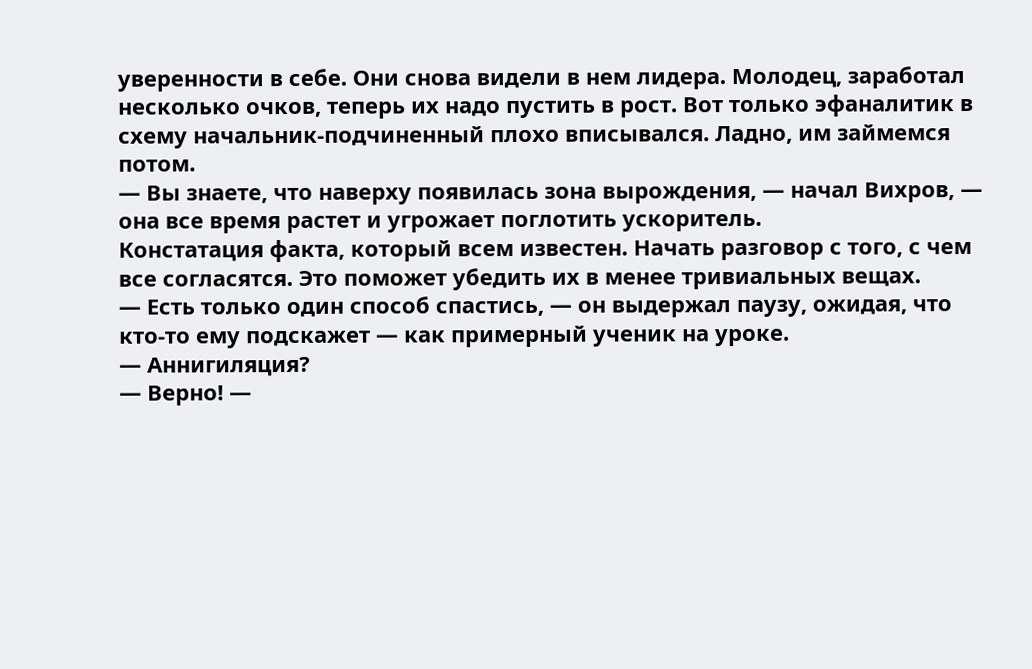уверенности в себе. Они снова видели в нем лидера. Молодец, заработал несколько очков, теперь их надо пустить в рост. Вот только эфаналитик в схему начальник-подчиненный плохо вписывался. Ладно, им займемся потом.
— Вы знаете, что наверху появилась зона вырождения, — начал Вихров, — она все время растет и угрожает поглотить ускоритель.
Констатация факта, который всем известен. Начать разговор с того, с чем все согласятся. Это поможет убедить их в менее тривиальных вещах.
— Есть только один способ спастись, — он выдержал паузу, ожидая, что кто-то ему подскажет — как примерный ученик на уроке.
— Аннигиляция?
— Верно! —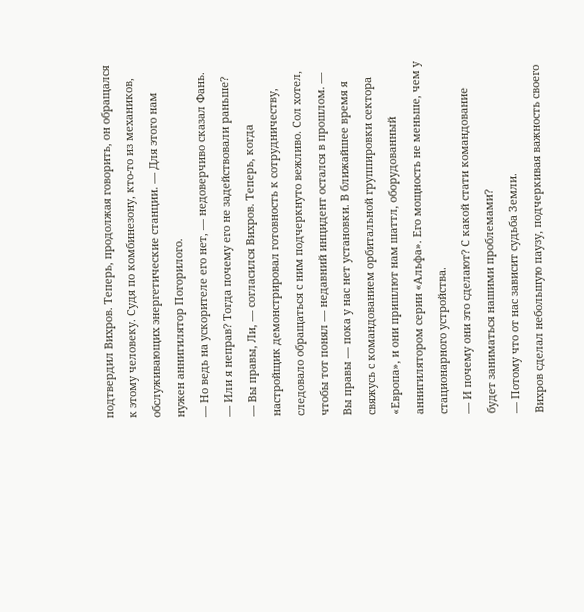подтвердил Вихров. Теперь, продолжая говорить, он обращался к этому человеку. Судя по комбинезону, кто-то из механиков, обслуживающих энергетические станции. — Для этого нам нужен аннигилятор Погорилого.
— Но ведь на ускорителе его нет, — недоверчиво сказал Фань. — Или я неправ? Тогда почему его не задействовали раньше?
— Вы правы, Ли, — согласился Вихров. Теперь, когда настройщик демонстрировал готовность к сотрудничеству, следовало обращаться с ним подчеркнуто вежливо. Сол хотел, чтобы тот понял — недавний инцидент остался в прошлом. — Вы правы — пока у нас нет установки. В ближайшее время я свяжусь с командованием орбитальной группировки сектора «Европа», и они пришлют нам шаттл, оборудованный аннигилятором серии «Альфа». Его мощность не меньше, чем у стационарного устройства.
— И почему они это сделают? С какой стати командование будет заниматься нашими проблемами?
— Потому что от нас зависит судьба Земли.
Вихров сделал небольшую паузу, подчеркивая важность своего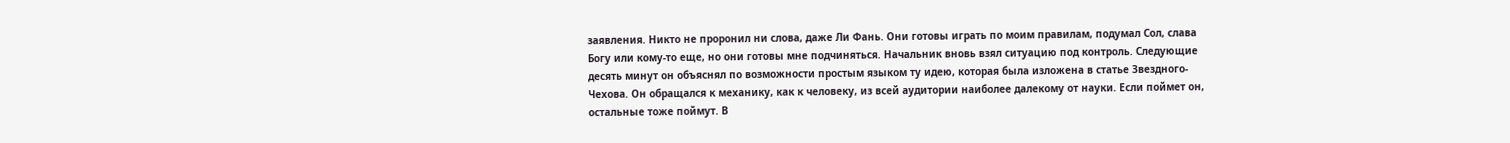заявления. Никто не проронил ни слова, даже Ли Фань. Они готовы играть по моим правилам, подумал Сол, слава Богу или кому-то еще, но они готовы мне подчиняться. Начальник вновь взял ситуацию под контроль. Следующие десять минут он объяснял по возможности простым языком ту идею, которая была изложена в статье Звездного-Чехова. Он обращался к механику, как к человеку, из всей аудитории наиболее далекому от науки. Если поймет он, остальные тоже поймут. В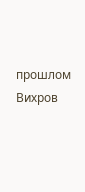прошлом Вихров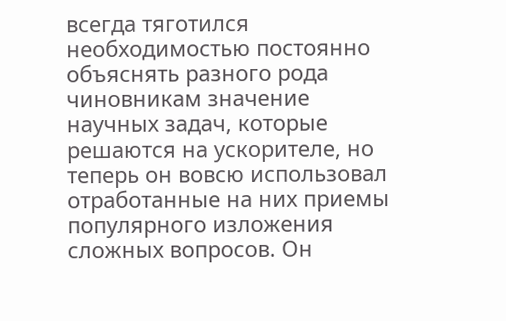всегда тяготился необходимостью постоянно объяснять разного рода чиновникам значение научных задач, которые решаются на ускорителе, но теперь он вовсю использовал отработанные на них приемы популярного изложения сложных вопросов. Он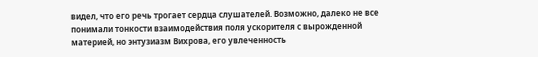видел, что его речь трогает сердца слушателей. Возможно, далеко не все понимали тонкости взаимодействия поля ускорителя с вырожденной материей, но энтузиазм Вихрова, его увлеченность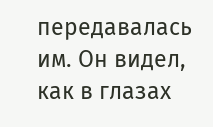передавалась им. Он видел, как в глазах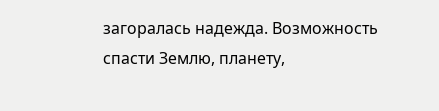загоралась надежда. Возможность спасти Землю, планету,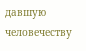давшую человечеству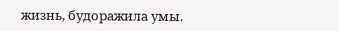жизнь, будоражила умы.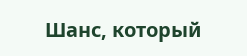Шанс, который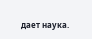дает наука.